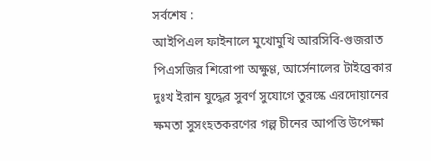সর্বশেষ :
আইপিএল ফাইনালে মুখোমুখি আরসিবি-গুজরাত পিএসজির শিরোপা অক্ষুণ্ণ, আর্সেনালের টাইব্রেকার দুঃখ ইরান যুদ্ধের সুবর্ণ সুযোগে তুরস্কে এরদোয়ানের ক্ষমতা সুসংহতকরণের গল্প চীনের আপত্তি উপেক্ষা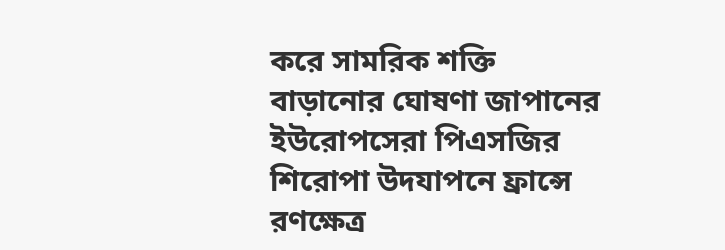করে সামরিক শক্তি বাড়ানোর ঘোষণা জাপানের ইউরোপসেরা পিএসজির শিরোপা উদযাপনে ফ্রান্সে রণক্ষেত্র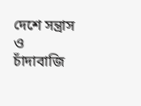দেশে সন্ত্রাস ও চাঁদাবাজি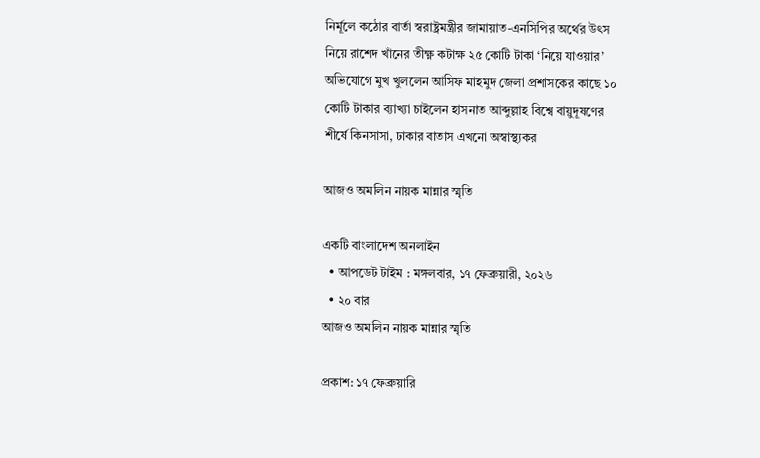নির্মূলে কঠোর বার্তা স্বরাষ্ট্রমন্ত্রীর জামায়াত-এনসিপির অর্থের উৎস নিয়ে রাশেদ খাঁনের তীক্ষ্ণ কটাক্ষ ২৫ কোটি টাকা ‘নিয়ে যাওয়ার’ অভিযোগে মুখ খুললেন আসিফ মাহমুদ জেলা প্রশাসকের কাছে ১০ কোটি টাকার ব্যাখ্যা চাইলেন হাসনাত আব্দুল্লাহ বিশ্বে বায়ুদূষণের শীর্ষে কিনসাসা, ঢাকার বাতাস এখনো অস্বাস্থ্যকর

আজও অমলিন নায়ক মান্নার স্মৃতি

একটি বাংলাদেশ অনলাইন
  • আপডেট টাইম : মঙ্গলবার, ১৭ ফেব্রুয়ারী, ২০২৬
  • ২০ বার
আজও অমলিন নায়ক মান্নার স্মৃতি

প্রকাশ: ১৭ ফেব্রুয়ারি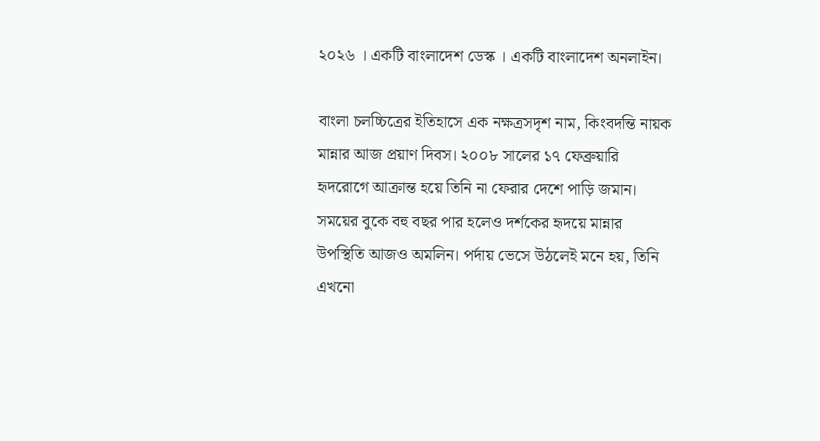২০২৬ । একটি বাংলাদেশ ডেস্ক । একটি বাংলাদেশ অনলাইন।

বাংলা চলচ্চিত্রের ইতিহাসে এক নক্ষত্রসদৃশ নাম, কিংবদন্তি নায়ক মান্নার আজ প্রয়াণ দিবস। ২০০৮ সালের ১৭ ফেব্রুয়ারি হৃদরোগে আক্রান্ত হয়ে তিনি না ফেরার দেশে পাড়ি জমান। সময়ের বুকে বহু বছর পার হলেও দর্শকের হৃদয়ে মান্নার উপস্থিতি আজও অমলিন। পর্দায় ভেসে উঠলেই মনে হয়, তিনি এখনো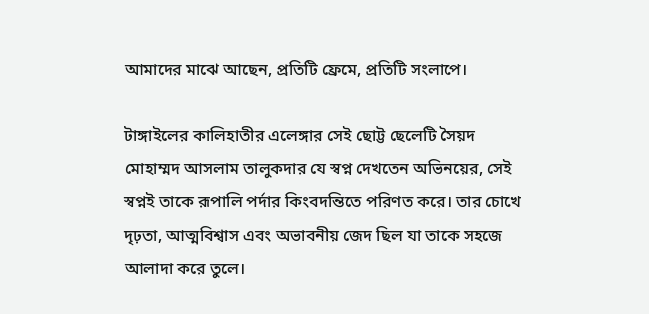আমাদের মাঝে আছেন, প্রতিটি ফ্রেমে, প্রতিটি সংলাপে।

টাঙ্গাইলের কালিহাতীর এলেঙ্গার সেই ছোট্ট ছেলেটি সৈয়দ মোহাম্মদ আসলাম তালুকদার যে স্বপ্ন দেখতেন অভিনয়ের, সেই স্বপ্নই তাকে রূপালি পর্দার কিংবদন্তিতে পরিণত করে। তার চোখে দৃঢ়তা, আত্মবিশ্বাস এবং অভাবনীয় জেদ ছিল যা তাকে সহজে আলাদা করে তুলে।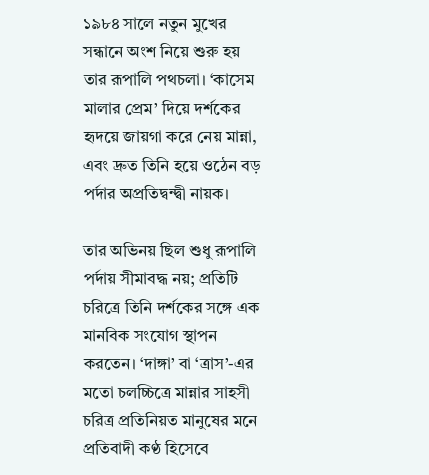১৯৮৪ সালে নতুন মুখের সন্ধানে অংশ নিয়ে শুরু হয় তার রূপালি পথচলা। ‘কাসেম মালার প্রেম’ দিয়ে দর্শকের হৃদয়ে জায়গা করে নেয় মান্না, এবং দ্রুত তিনি হয়ে ওঠেন বড় পর্দার অপ্রতিদ্বন্দ্বী নায়ক।

তার অভিনয় ছিল শুধু রূপালি পর্দায় সীমাবদ্ধ নয়; প্রতিটি চরিত্রে তিনি দর্শকের সঙ্গে এক মানবিক সংযোগ স্থাপন করতেন। ‘দাঙ্গা’ বা ‘ত্রাস’-এর মতো চলচ্চিত্রে মান্নার সাহসী চরিত্র প্রতিনিয়ত মানুষের মনে প্রতিবাদী কণ্ঠ হিসেবে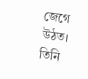জেগে উঠত। তিনি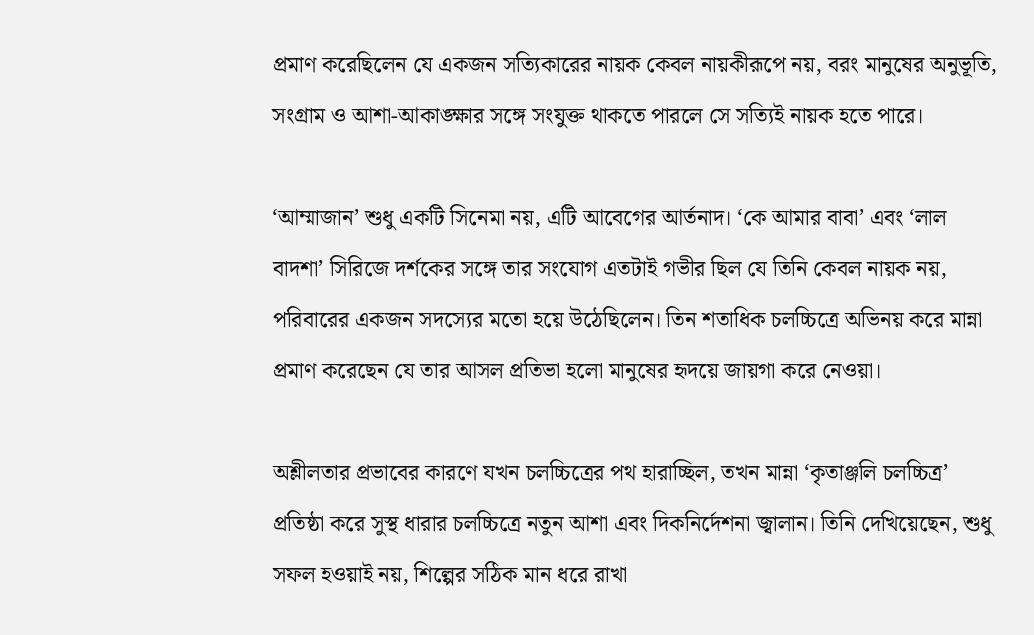প্রমাণ করেছিলেন যে একজন সত্যিকারের নায়ক কেবল নায়কীরূপে নয়, বরং মানুষের অনুভূতি, সংগ্রাম ও আশা-আকাঙ্ক্ষার সঙ্গে সংযুক্ত থাকতে পারলে সে সত্যিই নায়ক হতে পারে।

‘আম্মাজান’ শুধু একটি সিনেমা নয়, এটি আবেগের আর্তনাদ। ‘কে আমার বাবা’ এবং ‘লাল বাদশা’ সিরিজে দর্শকের সঙ্গে তার সংযোগ এতটাই গভীর ছিল যে তিনি কেবল নায়ক নয়, পরিবারের একজন সদস্যের মতো হয়ে উঠেছিলেন। তিন শতাধিক চলচ্চিত্রে অভিনয় করে মান্না প্রমাণ করেছেন যে তার আসল প্রতিভা হলো মানুষের হৃদয়ে জায়গা করে নেওয়া।

অশ্লীলতার প্রভাবের কারণে যখন চলচ্চিত্রের পথ হারাচ্ছিল, তখন মান্না ‘কৃতাঞ্জলি চলচ্চিত্র’ প্রতিষ্ঠা করে সুস্থ ধারার চলচ্চিত্রে নতুন আশা এবং দিকনির্দেশনা জ্বালান। তিনি দেখিয়েছেন, শুধু সফল হওয়াই নয়, শিল্পের সঠিক মান ধরে রাখা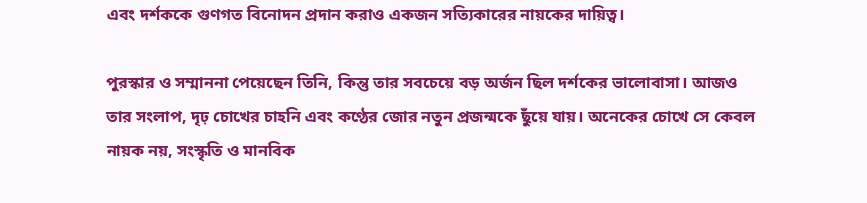এবং দর্শককে গুণগত বিনোদন প্রদান করাও একজন সত্যিকারের নায়কের দায়িত্ব।

পুরস্কার ও সম্মাননা পেয়েছেন তিনি, কিন্তু তার সবচেয়ে বড় অর্জন ছিল দর্শকের ভালোবাসা। আজও তার সংলাপ, দৃঢ় চোখের চাহনি এবং কণ্ঠের জোর নতুন প্রজন্মকে ছুঁয়ে যায়। অনেকের চোখে সে কেবল নায়ক নয়, সংস্কৃতি ও মানবিক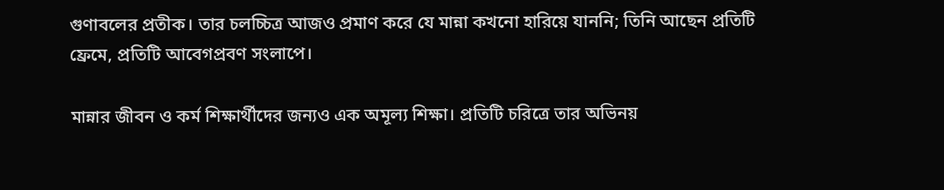গুণাবলের প্রতীক। তার চলচ্চিত্র আজও প্রমাণ করে যে মান্না কখনো হারিয়ে যাননি; তিনি আছেন প্রতিটি ফ্রেমে, প্রতিটি আবেগপ্রবণ সংলাপে।

মান্নার জীবন ও কর্ম শিক্ষার্থীদের জন্যও এক অমূল্য শিক্ষা। প্রতিটি চরিত্রে তার অভিনয়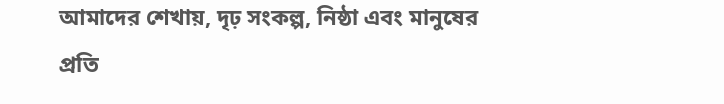আমাদের শেখায়, দৃঢ় সংকল্প, নিষ্ঠা এবং মানুষের প্রতি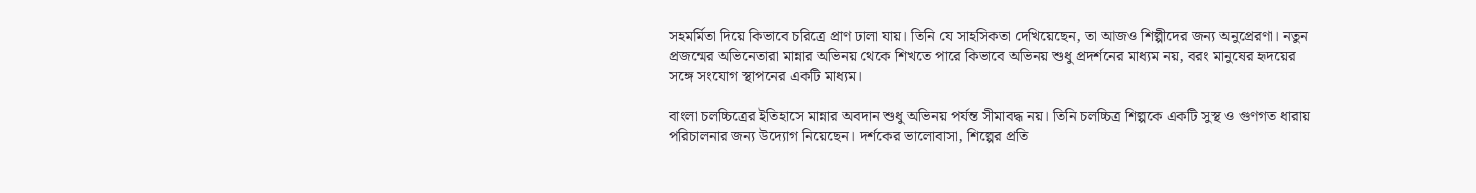সহমর্মিতা দিয়ে কিভাবে চরিত্রে প্রাণ ঢালা যায়। তিনি যে সাহসিকতা দেখিয়েছেন, তা আজও শিল্পীদের জন্য অনুপ্রেরণা। নতুন প্রজন্মের অভিনেতারা মান্নার অভিনয় থেকে শিখতে পারে কিভাবে অভিনয় শুধু প্রদর্শনের মাধ্যম নয়, বরং মানুষের হৃদয়ের সঙ্গে সংযোগ স্থাপনের একটি মাধ্যম।

বাংলা চলচ্চিত্রের ইতিহাসে মান্নার অবদান শুধু অভিনয় পর্যন্ত সীমাবদ্ধ নয়। তিনি চলচ্চিত্র শিল্পকে একটি সুস্থ ও গুণগত ধারায় পরিচালনার জন্য উদ্যোগ নিয়েছেন। দর্শকের ভালোবাসা, শিল্পের প্রতি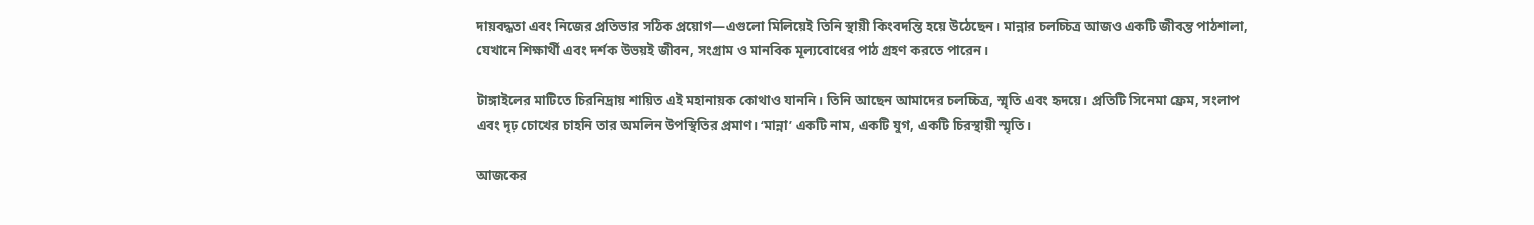দায়বদ্ধতা এবং নিজের প্রতিভার সঠিক প্রয়োগ—এগুলো মিলিয়েই তিনি স্থায়ী কিংবদন্তি হয়ে উঠেছেন। মান্নার চলচ্চিত্র আজও একটি জীবন্ত পাঠশালা, যেখানে শিক্ষার্থী এবং দর্শক উভয়ই জীবন, সংগ্রাম ও মানবিক মূল্যবোধের পাঠ গ্রহণ করতে পারেন।

টাঙ্গাইলের মাটিতে চিরনিদ্রায় শায়িত এই মহানায়ক কোথাও যাননি। তিনি আছেন আমাদের চলচ্চিত্র, স্মৃতি এবং হৃদয়ে। প্রতিটি সিনেমা ফ্রেম, সংলাপ এবং দৃঢ় চোখের চাহনি তার অমলিন উপস্থিতির প্রমাণ। ‘মান্না’ একটি নাম, একটি যুগ, একটি চিরস্থায়ী স্মৃতি।

আজকের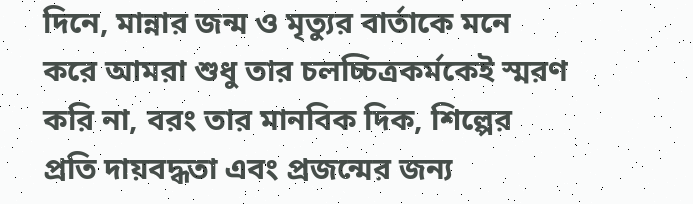দিনে, মান্নার জন্ম ও মৃত্যুর বার্তাকে মনে করে আমরা শুধু তার চলচ্চিত্রকর্মকেই স্মরণ করি না, বরং তার মানবিক দিক, শিল্পের প্রতি দায়বদ্ধতা এবং প্রজন্মের জন্য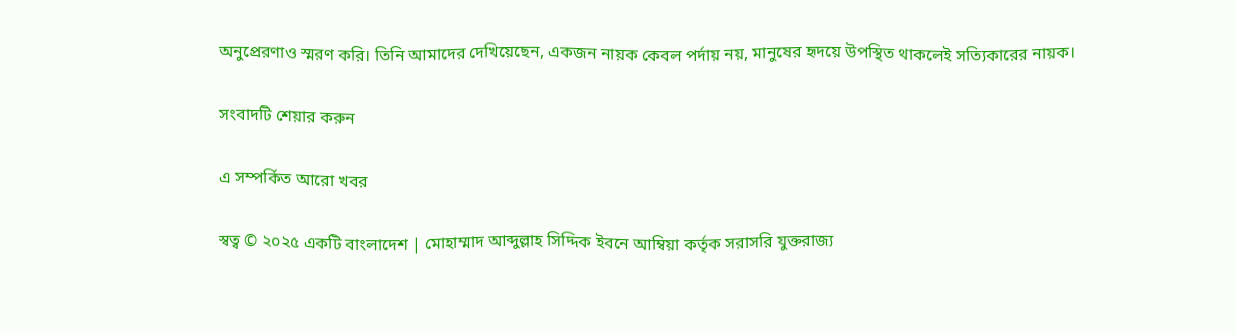অনুপ্রেরণাও স্মরণ করি। তিনি আমাদের দেখিয়েছেন, একজন নায়ক কেবল পর্দায় নয়, মানুষের হৃদয়ে উপস্থিত থাকলেই সত্যিকারের নায়ক।

সংবাদটি শেয়ার করুন

এ সম্পর্কিত আরো খবর

স্বত্ব © ২০২৫ একটি বাংলাদেশ | মোহাম্মাদ আব্দুল্লাহ সিদ্দিক ইবনে আম্বিয়া কর্তৃক সরাসরি যুক্তরাজ্য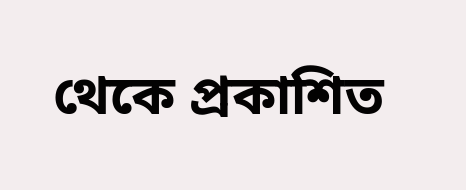থেকে প্রকাশিত